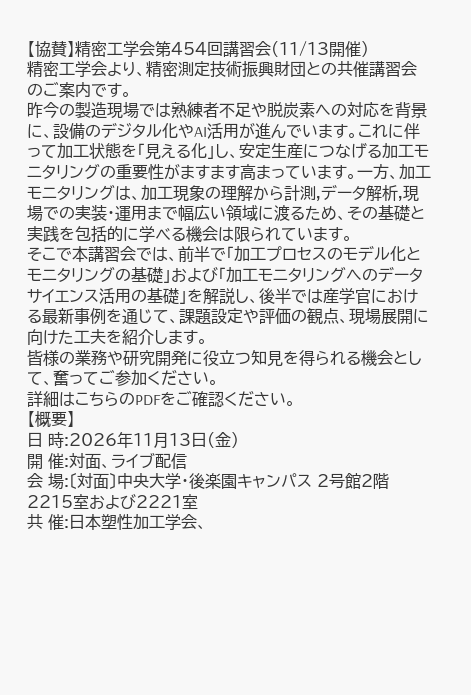【協賛】精密工学会第454回講習会(11/13開催)
精密工学会より、精密測定技術振興財団との共催講習会のご案内です。
昨今の製造現場では熟練者不足や脱炭素への対応を背景に、設備のデジタル化やAI活用が進んでいます。これに伴って加工状態を「見える化」し、安定生産につなげる加工モニタリングの重要性がますます高まっています。一方、加工モニタリングは、加工現象の理解から計測,データ解析,現場での実装・運用まで幅広い領域に渡るため、その基礎と実践を包括的に学べる機会は限られています。
そこで本講習会では、前半で「加工プロセスのモデル化とモニタリングの基礎」および「加工モニタリングへのデータサイエンス活用の基礎」を解説し、後半では産学官における最新事例を通じて、課題設定や評価の観点、現場展開に向けた工夫を紹介します。
皆様の業務や研究開発に役立つ知見を得られる機会として、奮ってご参加ください。
詳細はこちらのPDFをご確認ください。
【概要】
日 時:2026年11月13日(金)
開 催:対面、ライブ配信
会 場:〔対面〕中央大学・後楽園キャンパス 2号館2階 2215室および2221室
共 催:日本塑性加工学会、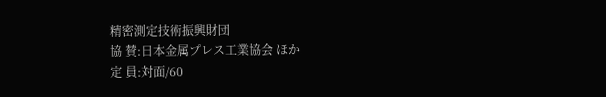精密測定技術振興財団
協 賛:日本金属プレス工業協会 ほか
定 員:対面/60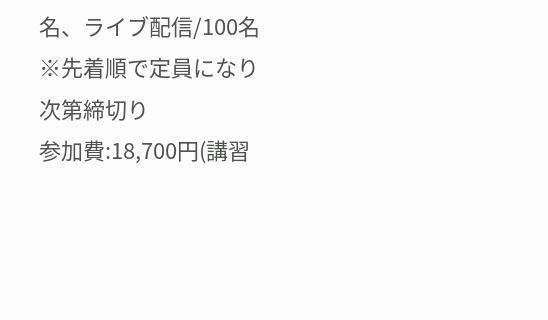名、ライブ配信/100名 ※先着順で定員になり次第締切り
参加費:18,700円(講習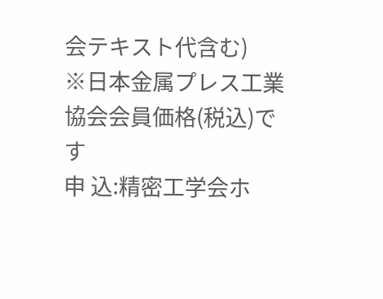会テキスト代含む)
※日本金属プレス工業協会会員価格(税込)です
申 込:精密工学会ホ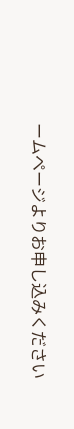ームページよりお申し込みください